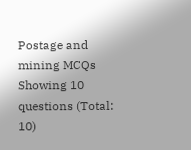Postage and mining MCQs
Showing 10 questions (Total: 10)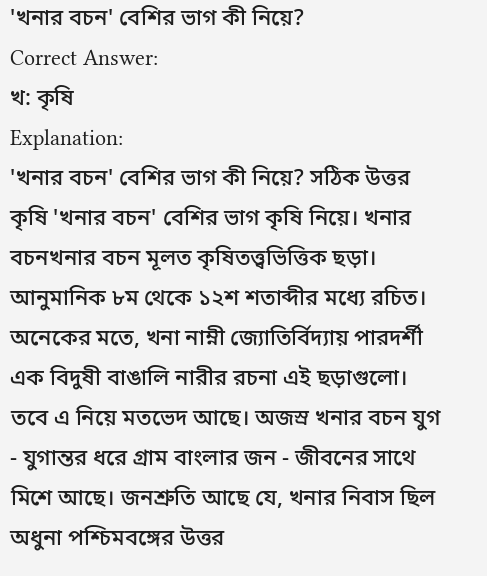'খনার বচন' বেশির ভাগ কী নিয়ে?
Correct Answer:
খ: কৃষি
Explanation:
'খনার বচন' বেশির ভাগ কী নিয়ে? সঠিক উত্তর কৃষি 'খনার বচন' বেশির ভাগ কৃষি নিয়ে। খনার বচনখনার বচন মূলত কৃষিতত্ত্বভিত্তিক ছড়া। আনুমানিক ৮ম থেকে ১২শ শতাব্দীর মধ্যে রচিত। অনেকের মতে, খনা নাম্নী জ্যোতির্বিদ্যায় পারদর্শী এক বিদুষী বাঙালি নারীর রচনা এই ছড়াগুলো। তবে এ নিয়ে মতভেদ আছে। অজস্র খনার বচন যুগ - যুগান্তর ধরে গ্রাম বাংলার জন - জীবনের সাথে মিশে আছে। জনশ্রুতি আছে যে, খনার নিবাস ছিল অধুনা পশ্চিমবঙ্গের উত্তর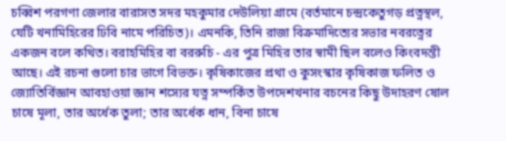চব্বিশ পরগণা জেলার বারাসত সদর মহকুমার দেউলিয়া গ্রামে (বর্তমানে চন্দ্রকেতুগড় প্রত্নস্থল, যেটি খনামিহিরের ঢিবি নামে পরিচিত)। এমনকি, তিনি রাজা বিক্রমাদিত্যের সভার নবরত্নের একজন বলে কথিত। বরাহমিহির বা বররুচি - এর পুত্র মিহির তার স্বামী ছিল বলেও কিংবদন্তী আছে। এই রচনা গুলো চার ভাগে বিভক্ত। কৃষিকাজের প্রথা ও কুসংস্কার কৃষিকাজ ফলিত ও জ্যোতির্বিজ্ঞান আবহাওয়া জ্ঞান শস্যের যত্ন সম্পর্কিত উপদেশখনার বচনের কিছু উদাহরণ ষোল চাষে মূলা, তার অর্ধেক তুলা; তার অর্ধেক ধান, বিনা চাষে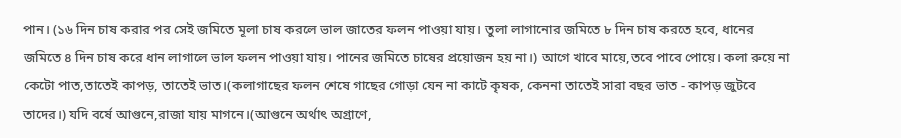পান। (১৬ দিন চাষ করার পর সেই জমিতে মূলা চাষ করলে ভাল জাতের ফলন পাওয়া যায়। তুলা লাগানোর জমিতে ৮ দিন চাষ করতে হবে, ধানের জমিতে ৪ দিন চাষ করে ধান লাগালে ভাল ফলন পাওয়া যায়। পানের জমিতে চাষের প্রয়োজন হয় না।) আগে খাবে মায়ে,তবে পাবে পোয়ে। কলা রুয়ে না কেটো পাত,তাতেই কাপড়, তাতেই ভাত।(কলাগাছের ফলন শেষে গাছের গোড়া যেন না কাটে কৃষক, কেননা তাতেই সারা বছর ভাত - কাপড় জুটবে তাদের।) যদি বর্ষে আগুনে,রাজা যায় মাগনে।(আগুনে অর্থাৎ অগ্রাণে,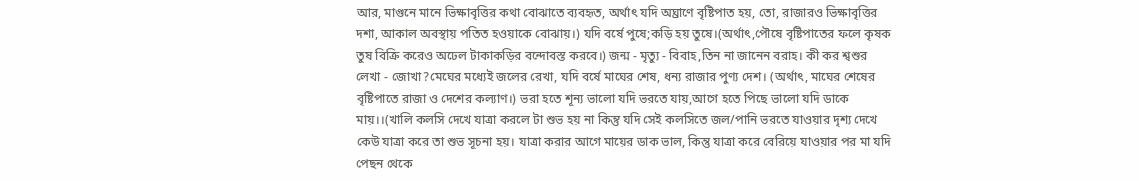আর, মাগুনে মানে ভিক্ষাবৃত্তির কথা বোঝাতে ব্যবহৃত, অর্থাৎ যদি অঘ্রাণে বৃষ্টিপাত হয়, তো, রাজারও ভিক্ষাবৃত্তির দশা, আকাল অবস্থায় পতিত হওয়াকে বোঝায়।) যদি বর্ষে পুষে;কড়ি হয় তুষে।(অর্থাৎ,পৌষে বৃষ্টিপাতের ফলে কৃষক তুষ বিক্রি করেও অঢেল টাকাকড়ির বন্দোবস্ত করবে।) জন্ম - মৃত্যু - বিবাহ,তিন না জানেন বরাহ। কী কর শ্বশুর লেখা - জোখা?মেঘের মধ্যেই জলের রেখা, যদি বর্ষে মাঘের শেষ, ধন্য রাজার পুণ্য দেশ। (অর্থাৎ, মাঘের শেষের বৃষ্টিপাতে রাজা ও দেশের কল্যাণ।) ভরা হতে শূন্য ভালো যদি ভরতে যায়,আগে হতে পিছে ভালো যদি ডাকে মায়।।(খালি কলসি দেখে যাত্রা করলে টা শুভ হয় না কিন্তু যদি সেই কলসিতে জল/পানি ভরতে যাওয়ার দৃশ্য দেখে কেউ যাত্রা করে তা শুভ সূচনা হয়। যাত্রা করার আগে মায়ের ডাক ভাল, কিন্তু যাত্রা করে বেরিয়ে যাওয়ার পর মা যদি পেছন থেকে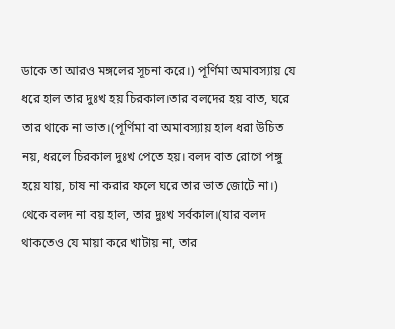ডাকে তা আরও মঙ্গলের সূচনা করে।) পূর্ণিমা অমাবস্যায় যে ধরে হাল তার দুঃখ হয় চিরকাল।তার বলদের হয় বাত, ঘরে তার থাকে না ভাত।(পূর্ণিমা বা অমাবস্যায় হাল ধরা উচিত নয়, ধরলে চিরকাল দুঃখ পেতে হয়। বলদ বাত রোগে পঙ্গু হয়ে যায়, চাষ না করার ফলে ঘরে তার ভাত জোটে না।) থেকে বলদ না বয় হাল, তার দুঃখ সর্বকাল।(যার বলদ থাকতেও যে মায়া করে খাটায় না, তার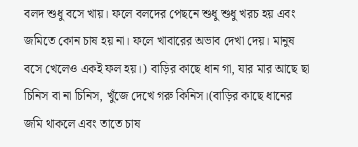বলদ শুধু বসে খায়। ফলে বলদের পেছনে শুধু শুধু খরচ হয় এবং জমিতে কোন চাষ হয় না। ফলে খাবারের অভাব দেখা দেয়। মানুষ বসে খেলেও একই ফল হয়।) বাড়ির কাছে ধান গা, যার মার আছে ছা চিনিস বা না চিনিস, খুঁজে দেখে গরু কিনিস।(বাড়ির কাছে ধানের জমি থাকলে এবং তাতে চাষ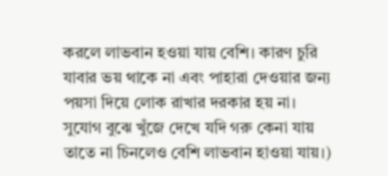করলে লাভবান হওয়া যায় বেশি। কারণ চুরি যাবার ভয় থাকে না এবং পাহারা দেওয়ার জন্য পয়সা দিয়ে লোক রাখার দরকার হয় না। সুযোগ বুঝে খুঁজে দেখে যদি গরু কেনা যায় তাতে না চিনলেও বেশি লাভবান হাওয়া যায়।)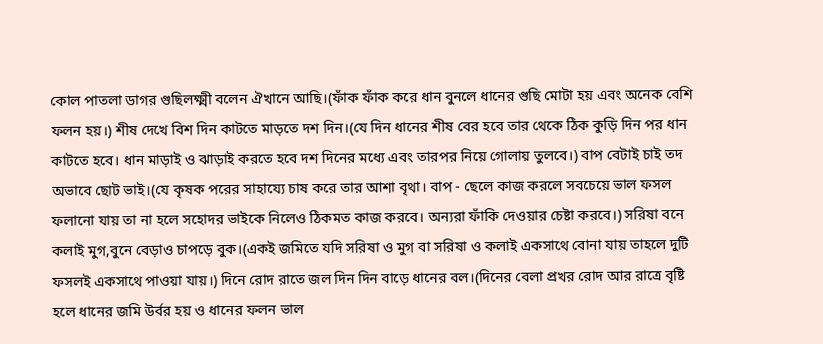কোল পাতলা ডাগর গুছিলক্ষ্মী বলেন ঐখানে আছি।(ফাঁক ফাঁক করে ধান বুনলে ধানের গুছি মোটা হয় এবং অনেক বেশি ফলন হয়।) শীষ দেখে বিশ দিন কাটতে মাড়তে দশ দিন।(যে দিন ধানের শীষ বের হবে তার থেকে ঠিক কুড়ি দিন পর ধান কাটতে হবে। ধান মাড়াই ও ঝাড়াই করতে হবে দশ দিনের মধ্যে এবং তারপর নিয়ে গোলায় তুলবে।) বাপ বেটাই চাই তদ অভাবে ছোট ভাই।(যে কৃষক পরের সাহায্যে চাষ করে তার আশা বৃথা। বাপ - ছেলে কাজ করলে সবচেয়ে ভাল ফসল ফলানো যায় তা না হলে সহোদর ভাইকে নিলেও ঠিকমত কাজ করবে। অন্যরা ফাঁকি দেওয়ার চেষ্টা করবে।) সরিষা বনে কলাই মুগ,বুনে বেড়াও চাপড়ে বুক।(একই জমিতে যদি সরিষা ও মুগ বা সরিষা ও কলাই একসাথে বোনা যায় তাহলে দুটি ফসলই একসাথে পাওয়া যায়।) দিনে রোদ রাতে জল দিন দিন বাড়ে ধানের বল।(দিনের বেলা প্রখর রোদ আর রাত্রে বৃষ্টি হলে ধানের জমি উর্বর হয় ও ধানের ফলন ভাল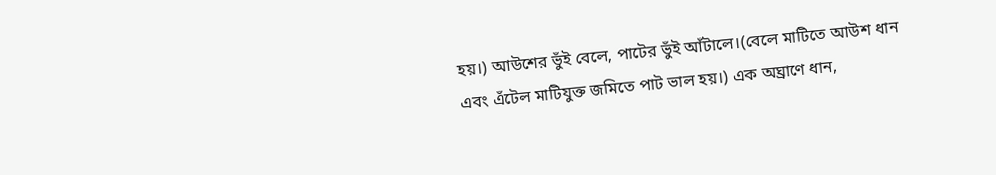হয়।) আউশের ভুঁই বেলে, পাটের ভুঁই আঁটালে।(বেলে মাটিতে আউশ ধান এবং এঁটেল মাটিযুক্ত জমিতে পাট ভাল হয়।) এক অঘ্রাণে ধান,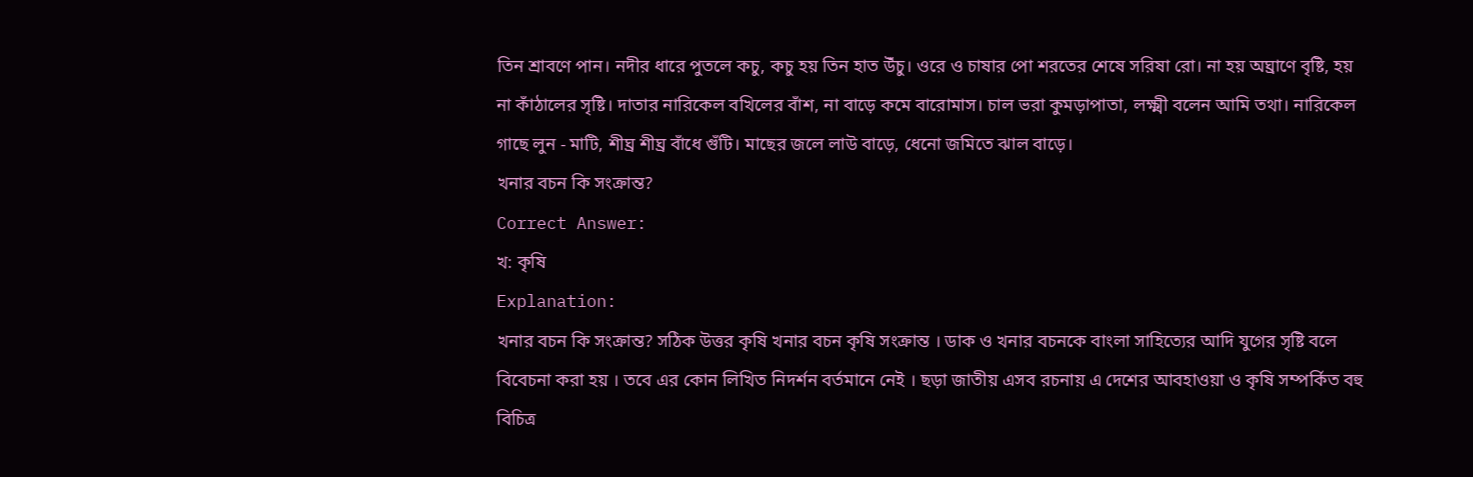তিন শ্রাবণে পান। নদীর ধারে পুতলে কচু, কচু হয় তিন হাত উঁচু। ওরে ও চাষার পো শরতের শেষে সরিষা রো। না হয় অঘ্রাণে বৃষ্টি, হয় না কাঁঠালের সৃষ্টি। দাতার নারিকেল বখিলের বাঁশ, না বাড়ে কমে বারোমাস। চাল ভরা কুমড়াপাতা, লক্ষ্মী বলেন আমি তথা। নারিকেল গাছে লুন - মাটি, শীঘ্র শীঘ্র বাঁধে গুঁটি। মাছের জলে লাউ বাড়ে, ধেনো জমিতে ঝাল বাড়ে।
খনার বচন কি সংক্রান্ত?
Correct Answer:
খ: কৃষি
Explanation:
খনার বচন কি সংক্রান্ত? সঠিক উত্তর কৃষি খনার বচন কৃষি সংক্রান্ত । ডাক ও খনার বচনকে বাংলা সাহিত্যের আদি যুগের সৃষ্টি বলে বিবেচনা করা হয় । তবে এর কোন লিখিত নিদর্শন বর্তমানে নেই । ছড়া জাতীয় এসব রচনায় এ দেশের আবহাওয়া ও কৃষি সম্পর্কিত বহু বিচিত্র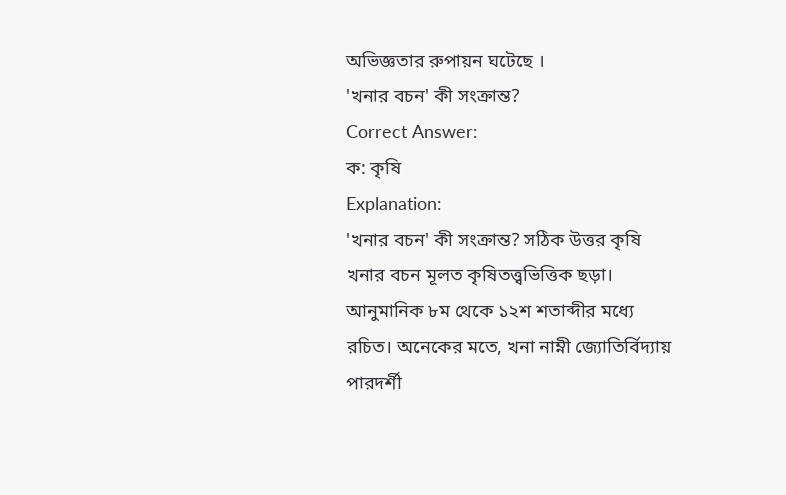অভিজ্ঞতার রুপায়ন ঘটেছে ।
'খনার বচন' কী সংক্রান্ত?
Correct Answer:
ক: কৃষি
Explanation:
'খনার বচন' কী সংক্রান্ত? সঠিক উত্তর কৃষি খনার বচন মূলত কৃষিতত্ত্বভিত্তিক ছড়া। আনুমানিক ৮ম থেকে ১২শ শতাব্দীর মধ্যে রচিত। অনেকের মতে, খনা নাম্নী জ্যোতির্বিদ্যায় পারদর্শী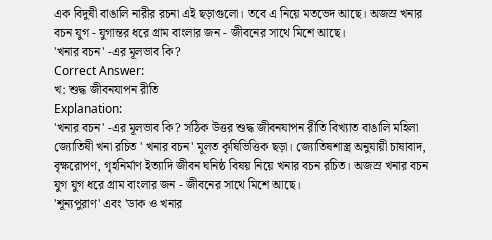এক বিদুষী বাঙালি নারীর রচনা এই ছড়াগুলো। তবে এ নিয়ে মতভেদ আছে। অজস্র খনার বচন যুগ - যুগান্তর ধরে গ্রাম বাংলার জন - জীবনের সাথে মিশে আছে।
'খনার বচন' -এর মূলভাব কি?
Correct Answer:
খ: শুদ্ধ জীবনযাপন রীতি
Explanation:
'খনার বচন' -এর মূলভাব কি? সঠিক উত্তর শুদ্ধ জীবনযাপন রীতি বিখ্যাত বাঙালি মহিলা জ্যোতিষী খনা রচিত ' খনার বচন' মূলত কৃষিভিত্তিক ছড়া। জ্যোতিষশাস্ত্র অনুযায়ী চাষাবাদ, বৃক্ষরোপণ, গৃহনির্মাণ ইত্যাদি জীবন ঘনিষ্ঠ বিষয় নিয়ে খনার বচন রচিত। অজস্র খনার বচন যুগ যুগ ধরে গ্রাম বাংলার জন - জীবনের সাথে মিশে আছে।
'শূন্যপুরাণ' এবং 'ডাক ও খনার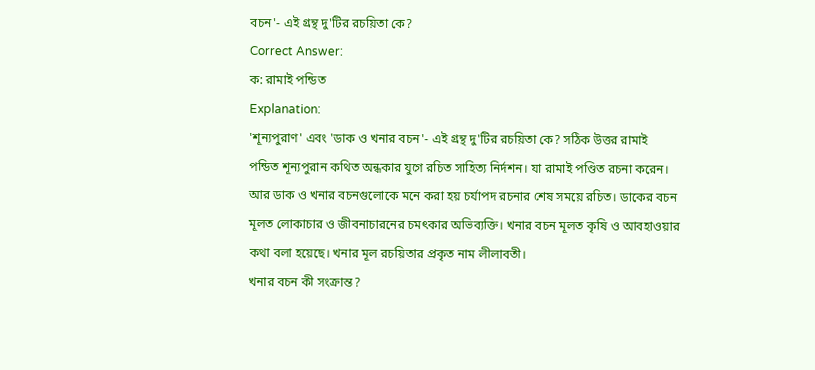বচন'- এই গ্রন্থ দু'টির রচয়িতা কে?
Correct Answer:
ক: রামাই পন্ডিত
Explanation:
'শূন্যপুরাণ' এবং 'ডাক ও খনার বচন'- এই গ্রন্থ দু'টির রচয়িতা কে? সঠিক উত্তর রামাই পন্ডিত শূন্যপুরান কথিত অন্ধকার যুগে রচিত সাহিত্য নির্দশন। যা রামাই পণ্ডিত রচনা করেন। আর ডাক ও খনার বচনগুলোকে মনে করা হয় চর্যাপদ রচনার শেষ সময়ে রচিত। ডাকের বচন মূলত লোকাচার ও জীবনাচারনের চমৎকার অভিব্যক্তি। খনার বচন মূলত কৃষি ও আবহাওয়ার কথা বলা হয়েছে। খনার মূল রচয়িতার প্রকৃত নাম লীলাবতী।
খনার বচন কী সংক্রান্ত?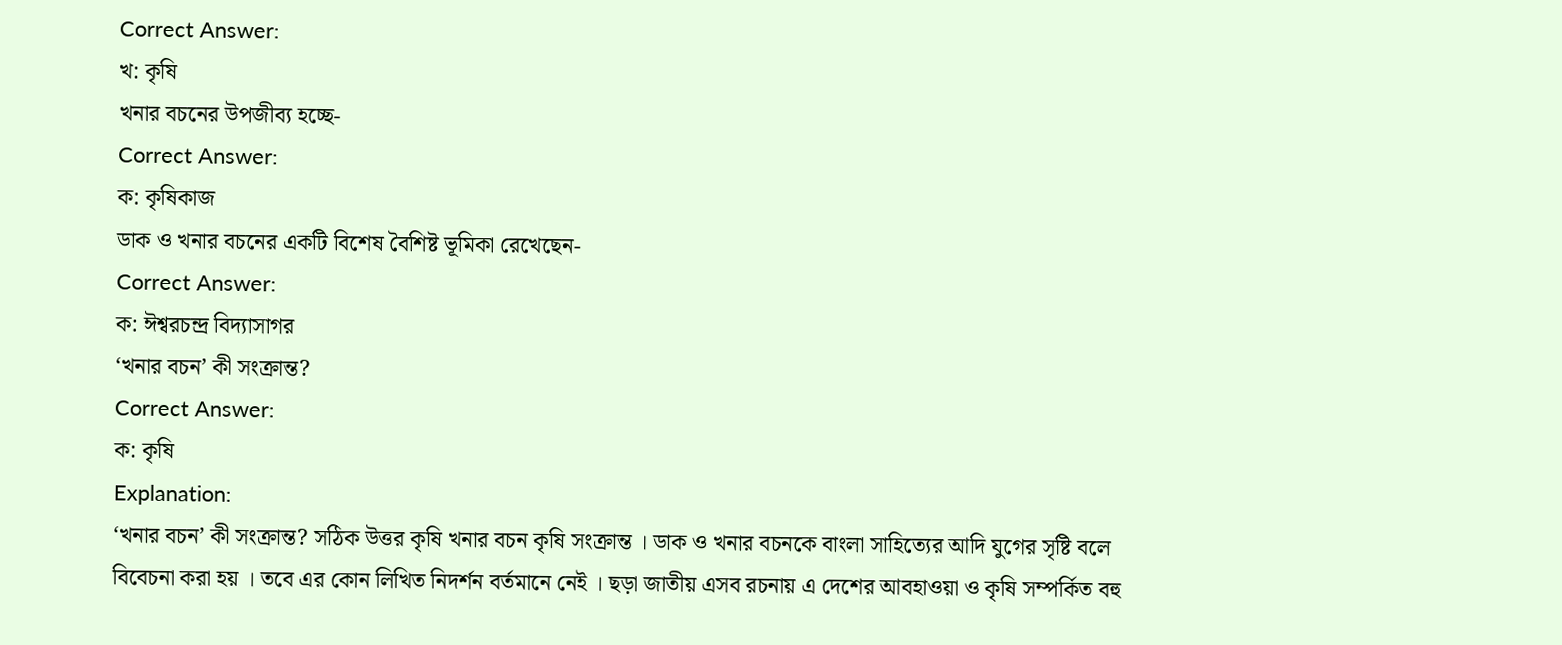Correct Answer:
খ: কৃষি
খনার বচনের উপজীব্য হচ্ছে-
Correct Answer:
ক: কৃষিকাজ
ডাক ও খনার বচনের একটি বিশেষ বৈশিষ্ট ভূমিকা রেখেছেন-
Correct Answer:
ক: ঈশ্বরচন্দ্র বিদ্যাসাগর
‘খনার বচন’ কী সংক্রান্ত?
Correct Answer:
ক: কৃষি
Explanation:
‘খনার বচন’ কী সংক্রান্ত? সঠিক উত্তর কৃষি খনার বচন কৃষি সংক্রান্ত । ডাক ও খনার বচনকে বাংলা সাহিত্যের আদি যুগের সৃষ্টি বলে বিবেচনা করা হয় । তবে এর কোন লিখিত নিদর্শন বর্তমানে নেই । ছড়া জাতীয় এসব রচনায় এ দেশের আবহাওয়া ও কৃষি সম্পর্কিত বহু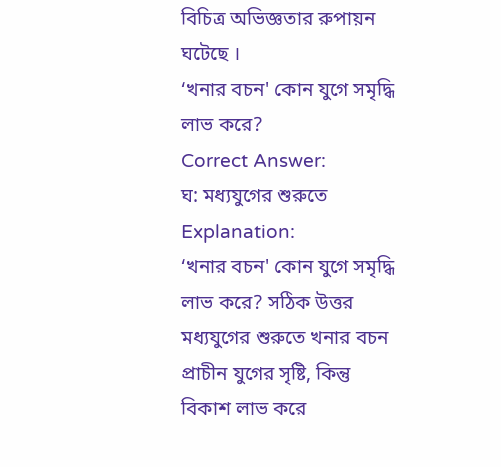বিচিত্র অভিজ্ঞতার রুপায়ন ঘটেছে ।
‘খনার বচন' কোন যুগে সমৃদ্ধি লাভ করে?
Correct Answer:
ঘ: মধ্যযুগের শুরুতে
Explanation:
‘খনার বচন' কোন যুগে সমৃদ্ধি লাভ করে? সঠিক উত্তর মধ্যযুগের শুরুতে খনার বচন প্রাচীন যুগের সৃষ্টি, কিন্তু বিকাশ লাভ করে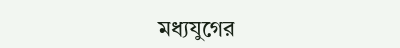মধ্যযুগের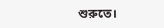শুরুতে।